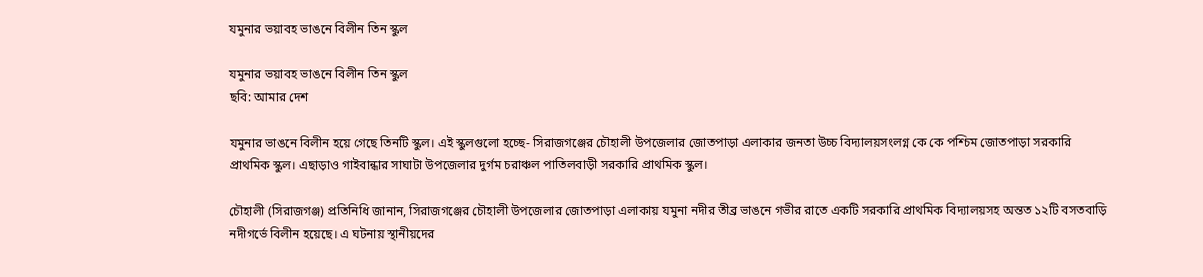যমুনার ভয়াবহ ভাঙনে বিলীন তিন স্কুল

যমুনার ভয়াবহ ভাঙনে বিলীন তিন স্কুল
ছবি: আমার দেশ

যমুনার ভাঙনে বিলীন হয়ে গেছে তিনটি স্কুল। এই স্কুলগুলো হচ্ছে- সিরাজগঞ্জের চৌহালী উপজেলার জোতপাড়া এলাকার জনতা উচ্চ বিদ্যালয়সংলগ্ন কে কে পশ্চিম জোতপাড়া সরকারি প্রাথমিক স্কুল। এছাড়াও গাইবান্ধার সাঘাটা উপজেলার দুর্গম চরাঞ্চল পাতিলবাড়ী সরকারি প্রাথমিক স্কুল।

চৌহালী (সিরাজগঞ্জ) প্রতিনিধি জানান, সিরাজগঞ্জের চৌহালী উপজেলার জোতপাড়া এলাকায় যমুনা নদীর তীব্র ভাঙনে গভীর রাতে একটি সরকারি প্রাথমিক বিদ্যালয়সহ অন্তত ১২টি বসতবাড়ি নদীগর্ভে বিলীন হয়েছে। এ ঘটনায় স্থানীয়দের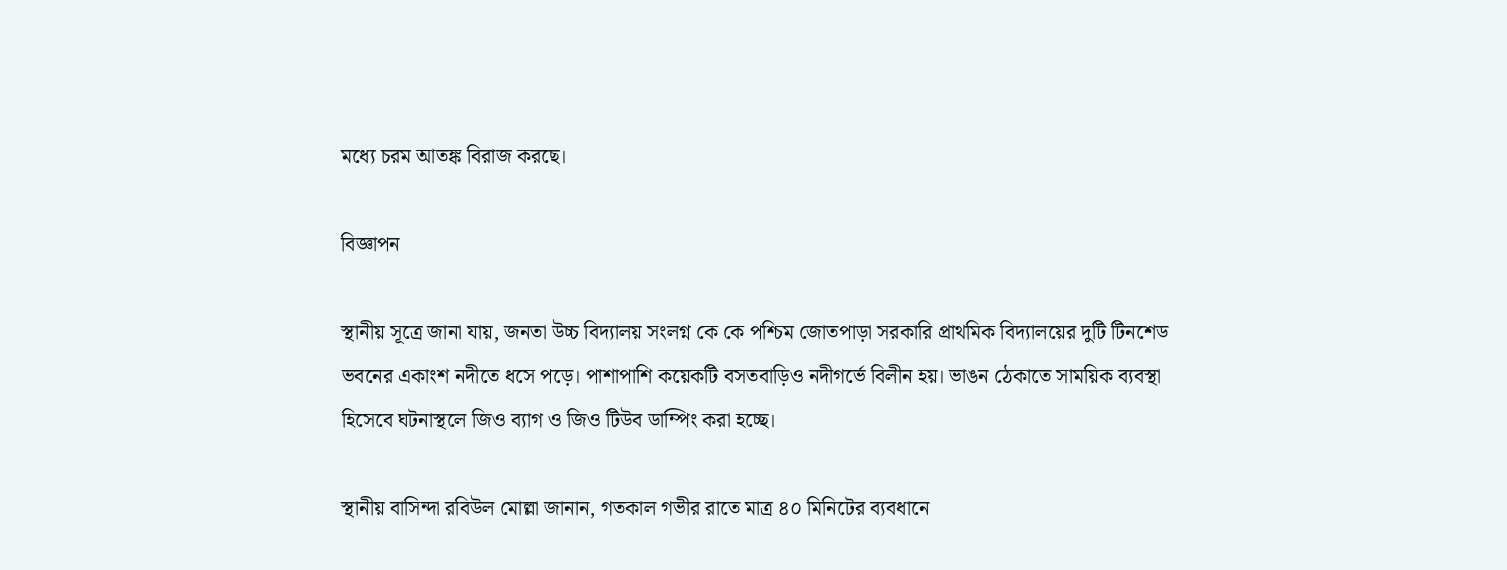মধ্যে চরম আতঙ্ক বিরাজ করছে।

বিজ্ঞাপন

স্থানীয় সূত্রে জানা যায়, জনতা উচ্চ বিদ্যালয় সংলগ্ন কে কে পশ্চিম জোতপাড়া সরকারি প্রাথমিক বিদ্যালয়ের দুটি টিনশেড ভবনের একাংশ নদীতে ধসে পড়ে। পাশাপাশি কয়েকটি বসতবাড়িও নদীগর্ভে বিলীন হয়। ভাঙন ঠেকাতে সাময়িক ব্যবস্থা হিসেবে ঘটনাস্থলে জিও ব্যাগ ও জিও টিউব ডাম্পিং করা হচ্ছে।

স্থানীয় বাসিন্দা রবিউল মোল্লা জানান, গতকাল গভীর রাতে মাত্র ৪০ মিনিটের ব্যবধানে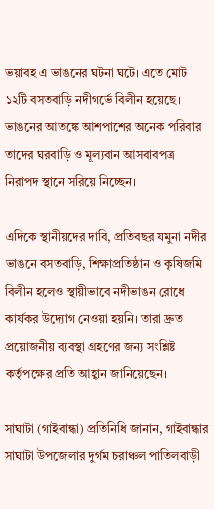ভয়াবহ এ ভাঙনের ঘটনা ঘটে। এতে মোট ১২টি বসতবাড়ি নদীগর্ভে বিলীন হয়েছে। ভাঙনের আতঙ্কে আশপাশের অনেক পরিবার তাদের ঘরবাড়ি ও মূল্যবান আসবাবপত্র নিরাপদ স্থানে সরিয়ে নিচ্ছেন।

এদিকে স্থানীয়দের দাবি, প্রতিবছর যমুনা নদীর ভাঙনে বসতবাড়ি, শিক্ষাপ্রতিষ্ঠান ও কৃষিজমি বিলীন হলেও স্থায়ীভাবে নদীভাঙন রোধে কার্যকর উদ্যোগ নেওয়া হয়নি। তারা দ্রুত প্রয়োজনীয় ব্যবস্থা গ্রহণের জন্য সংশ্লিষ্ট কর্তৃপক্ষের প্রতি আহ্বান জানিয়েছেন।

সাঘাটা (গাইবান্ধা) প্রতিনিধি জানান, গাইবান্ধার সাঘাটা উপজেলার দুর্গম চরাঞ্চল পাতিলবাড়ী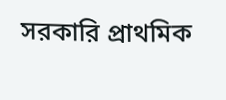সরকারি প্রাথমিক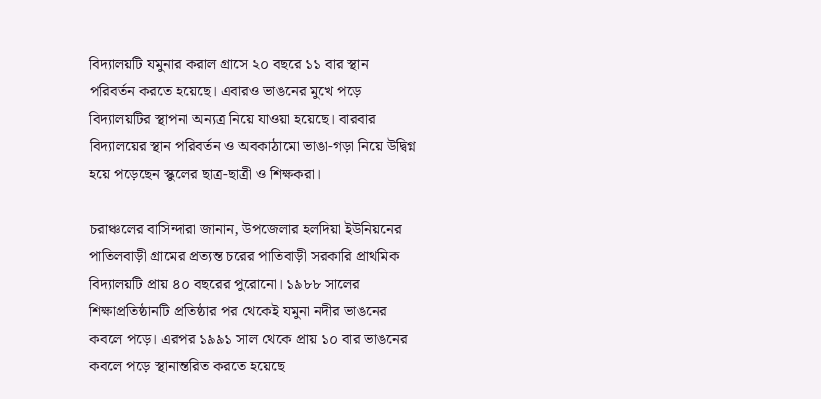বিদ্যালয়টি যমুনার করাল গ্রাসে ২০ বছরে ১১ বার স্থান পরিবর্তন করতে হয়েছে। এবারও ভাঙনের মুখে পড়ে বিদ্যালয়টির স্থাপনা অন্যত্র নিয়ে যাওয়া হয়েছে। বারবার বিদ্যালয়ের স্থান পরিবর্তন ও অবকাঠামো ভাঙা-গড়া নিয়ে উদ্বিগ্ন হয়ে পড়েছেন স্কুলের ছাত্র-ছাত্রী ও শিক্ষকরা।

চরাঞ্চলের বাসিন্দারা জানান, উপজেলার হলদিয়া ইউনিয়নের পাতিলবাড়ী গ্রামের প্রত্যন্ত চরের পাতিবাড়ী সরকারি প্রাথমিক বিদ্যালয়টি প্রায় ৪০ বছরের পুরোনো। ১৯৮৮ সালের শিক্ষাপ্রতিষ্ঠানটি প্রতিষ্ঠার পর থেকেই যমুনা নদীর ভাঙনের কবলে পড়ে। এরপর ১৯৯১ সাল থেকে প্রায় ১০ বার ভাঙনের কবলে পড়ে স্থানান্তরিত করতে হয়েছে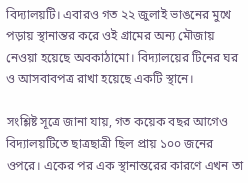বিদ্যালয়টি। এবারও গত ২২ জুলাই ভাঙনের মুখে পড়ায় স্থানান্তর করে ওই গ্রামের অন্য মৌজায় নেওয়া হয়েছে অবকাঠামো। বিদ্যালয়ের টিনের ঘর ও আসবাবপত্র রাখা হয়েছে একটি স্থানে।

সংশ্লিষ্ট সূত্রে জানা যায়, গত কয়েক বছর আগেও বিদ্যালয়টিতে ছাত্রছাত্রী ছিল প্রায় ১০০ জনের ওপরে। একের পর এক স্থানান্তরের কারণে এখন তা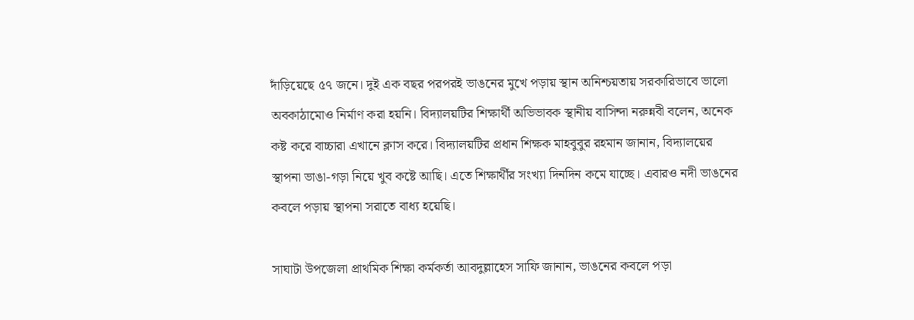দাঁড়িয়েছে ৫৭ জনে। দুই এক বছর পরপরই ভাঙনের মুখে পড়ায় স্থান অনিশ্চয়তায় সরকারিভাবে ভালো অবকাঠামোও নির্মাণ করা হয়নি। বিদ্যালয়টির শিক্ষার্থী অভিভাবক স্থানীয় বাসিন্দা নরুন্নবী বলেন, অনেক কষ্ট করে বাচ্চারা এখানে ক্লাস করে। বিদ্যালয়টির প্রধান শিক্ষক মাহবুবুর রহমান জানান, বিদ্যালয়ের স্থাপনা ভাঙা-গড়া নিয়ে খুব কষ্টে আছি। এতে শিক্ষার্থীর সংখ্যা দিনদিন কমে যাচ্ছে। এবারও নদী ভাঙনের কবলে পড়ায় স্থাপনা সরাতে বাধ্য হয়েছি।

সাঘাটা উপজেলা প্রাথমিক শিক্ষা কর্মকর্তা আবদুল্লাহেস সাফি জানান, ভাঙনের কবলে পড়া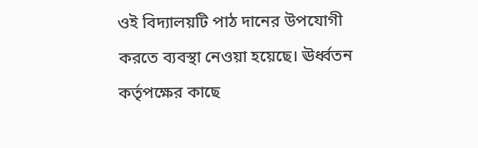ওই বিদ্যালয়টি পাঠ দানের উপযোগী করতে ব্যবস্থা নেওয়া হয়েছে। ঊর্ধ্বতন কর্তৃপক্ষের কাছে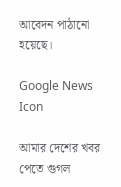আবেদন পাঠানো হয়েছে।

Google News Icon

আমার দেশের খবর পেতে গুগল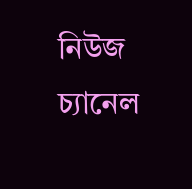নিউজ চ্যানেল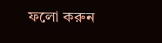ফলো করুন